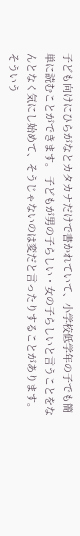子ども向けにひらがなとカタカナだけで書かれていて、小学校低学年の子でも簡単に読むことができます。 子どもが男の子らしい・女の子らしいと言うことをなんとなく気にし始めて、そうじゃないのは変だと言ったりすることがあります。そういう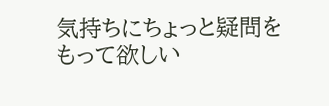気持ちにちょっと疑問をもって欲しい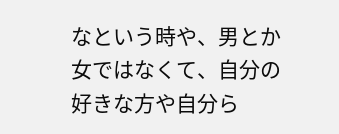なという時や、男とか女ではなくて、自分の好きな方や自分ら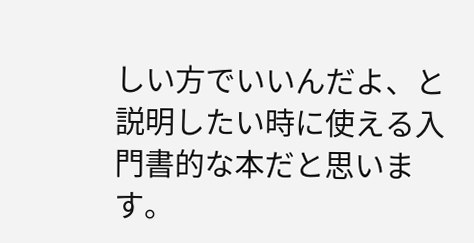しい方でいいんだよ、と説明したい時に使える入門書的な本だと思います。